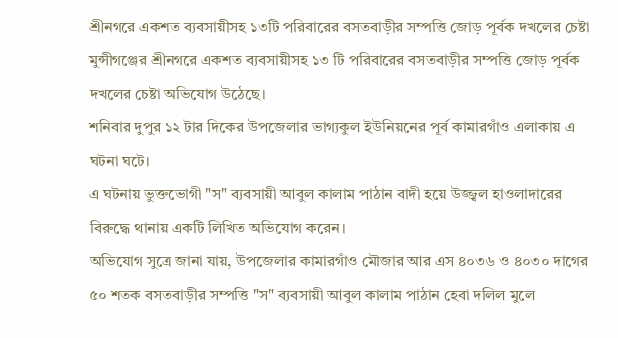শ্রীনগরে একশত ব্যবসায়ীসহ ১৩টি পরিবারের বসতবাড়ীর সম্পত্তি জোড় পূর্বক দখলের চেষ্টা
মুন্সীগঞ্জের শ্রীনগরে একশত ব্যবসায়ীসহ ১৩ টি পরিবারের বসতবাড়ীর সম্পত্তি জোড় পূর্বক দখলের চেষ্টা অভিযোগ উঠেছে।
শনিবার দুপুর ১২ টার দিকের উপজেলার ভাগ্যকুল ইউনিয়নের পূর্ব কামারগাঁও এলাকায় এ ঘটনা ঘটে।
এ ঘটনায় ভুক্তভোগী "স" ব্যবসায়ী আবুল কালাম পাঠান বাদী হয়ে উজ্জ্বল হাওলাদারের বিরুদ্ধে থানায় একটি লিখিত অভিযোগ করেন।
অভিযোগ সুত্রে জানা যায়, উপজেলার কামারগাঁও মৌজার আর এস ৪০৩৬ ও ৪০৩০ দাগের ৫০ শতক বসতবাড়ীর সম্পত্তি "স" ব্যবসায়ী আবুল কালাম পাঠান হেবা দলিল মুলে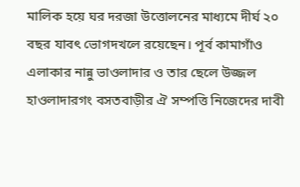মালিক হয়ে ঘর দরজা উত্তোলনের মাধ্যমে দীর্ঘ ২০ বছর যাবৎ ভোগদখলে রয়েছেন। পূর্ব কামাগাঁও এলাকার নান্নু ভাওলাদার ও তার ছেলে উজ্জল হাওলাদারগং বসতবাড়ীর ঐ সম্পত্তি নিজেদের দাবী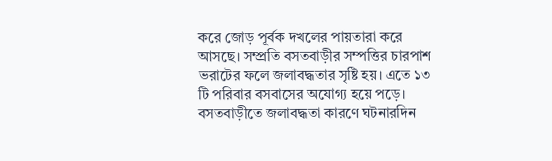করে জোড় পূর্বক দখলের পায়তারা করে আসছে। সম্প্রতি বসতবাড়ীর সম্পত্তির চারপাশ ভরাটের ফলে জলাবদ্ধতার সৃষ্টি হয়। এতে ১৩ টি পরিবার বসবাসের অযোগ্য হয়ে পড়ে। বসতবাড়ীতে জলাবদ্ধতা কারণে ঘটনারদিন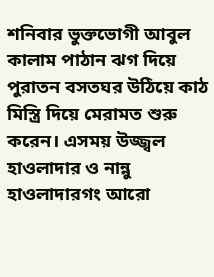শনিবার ভুক্তভোগী আবুল কালাম পাঠান ঝগ দিয়ে পুরাতন বসতঘর উঠিয়ে কাঠ মিস্ত্রি দিয়ে মেরামত শুরু করেন। এসময় উজ্জ্বল হাওলাদার ও নান্নু হাওলাদারগং আরো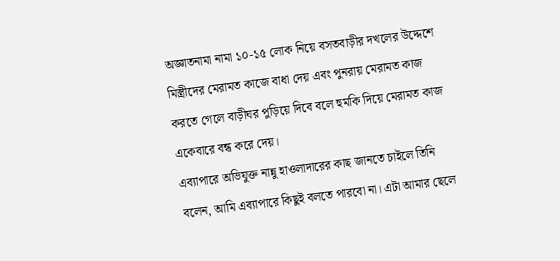অজ্ঞাতনামা নামা ১০-১৫ লোক নিয়ে বসতবাড়ীর দখলের উদ্দেশে মিস্ত্রীদের মেরামত কাজে বাধা দেয় এবং পুনরায় মেরামত কাজ করতে গেলে বাড়ীঘর পুড়িয়ে দিবে বলে হুমকি দিয়ে মেরামত কাজ একেবারে বন্ধ করে দেয়।
এব্যাপারে অভিযুক্ত নান্নু হাওলাদারের কাছ জানতে চাইলে তিনি বলেন, আমি এব্যাপারে কিছুই বলতে পারবো না। এটা আমার ছেলে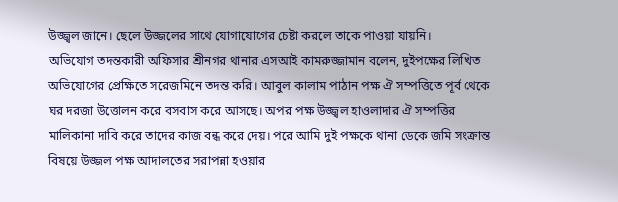উজ্জ্বল জানে। ছেলে উজ্জলের সাথে যোগাযোগের চেষ্টা করলে তাকে পাওয়া যায়নি।
অভিযোগ তদন্তকারী অফিসার শ্রীনগর থানার এসআই কামরুজ্জামান বলেন, দুইপক্ষের লিখিত অভিযোগের প্রেক্ষিতে সরেজমিনে তদন্ত করি। আবুল কালাম পাঠান পক্ষ ঐ সম্পত্তিতে পূর্ব থেকে ঘর দরজা উত্তোলন করে বসবাস করে আসছে। অপর পক্ষ উজ্জ্বল হাওলাদার ঐ সম্পত্তির মালিকানা দাবি করে তাদের কাজ বন্ধ করে দেয়। পরে আমি দুই পক্ষকে থানা ডেকে জমি সংক্রান্ত বিষয়ে উজ্জল পক্ষ আদালতের সরাপন্না হওয়ার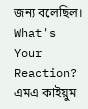জন্য বলেছিল।
What's Your Reaction?
এমএ কাইয়ুম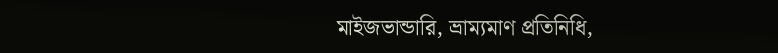মাইজভান্ডারি, ভ্রাম্যমাণ প্রতিনিধি,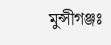মুন্সীগঞ্জঃ